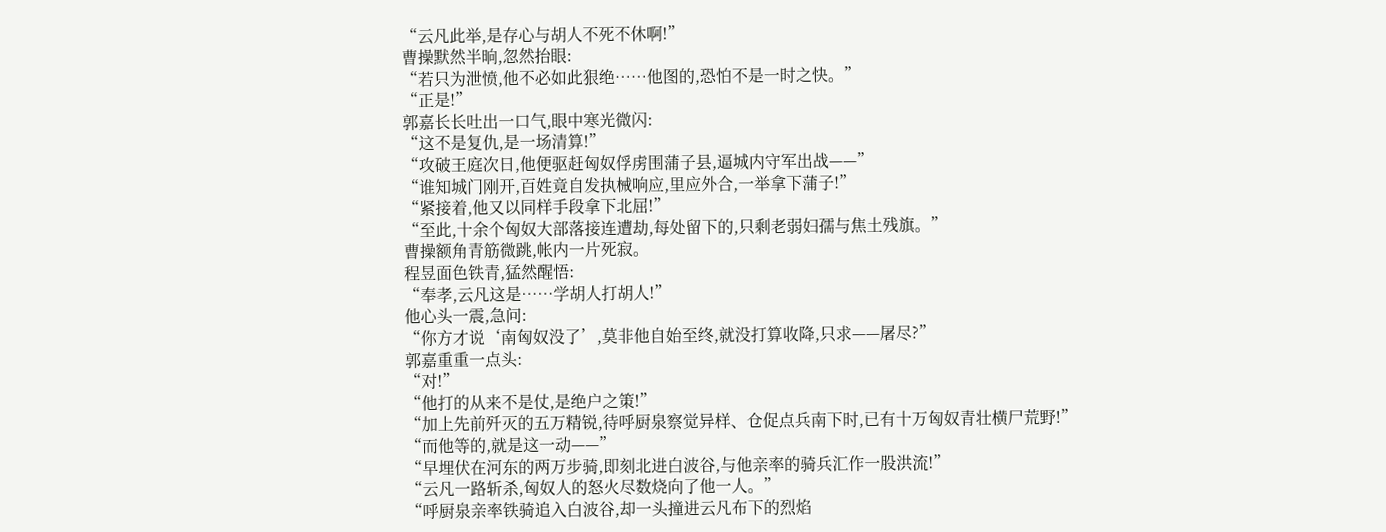“云凡此举,是存心与胡人不死不休啊!”
曹操默然半晌,忽然抬眼:
“若只为泄愤,他不必如此狠绝……他图的,恐怕不是一时之快。”
“正是!”
郭嘉长长吐出一口气,眼中寒光微闪:
“这不是复仇,是一场清算!”
“攻破王庭次日,他便驱赶匈奴俘虏围蒲子县,逼城内守军出战——”
“谁知城门刚开,百姓竟自发执械响应,里应外合,一举拿下蒲子!”
“紧接着,他又以同样手段拿下北屈!”
“至此,十余个匈奴大部落接连遭劫,每处留下的,只剩老弱妇孺与焦土残旗。”
曹操额角青筋微跳,帐内一片死寂。
程昱面色铁青,猛然醒悟:
“奉孝,云凡这是……学胡人打胡人!”
他心头一震,急问:
“你方才说‘南匈奴没了’,莫非他自始至终,就没打算收降,只求——屠尽?”
郭嘉重重一点头:
“对!”
“他打的从来不是仗,是绝户之策!”
“加上先前歼灭的五万精锐,待呼厨泉察觉异样、仓促点兵南下时,已有十万匈奴青壮横尸荒野!”
“而他等的,就是这一动——”
“早埋伏在河东的两万步骑,即刻北进白波谷,与他亲率的骑兵汇作一股洪流!”
“云凡一路斩杀,匈奴人的怒火尽数烧向了他一人。”
“呼厨泉亲率铁骑追入白波谷,却一头撞进云凡布下的烈焰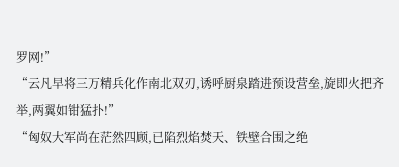罗网!”
“云凡早将三万精兵化作南北双刃,诱呼厨泉踏进预设营垒,旋即火把齐举,两翼如钳猛扑!”
“匈奴大军尚在茫然四顾,已陷烈焰焚天、铁壁合围之绝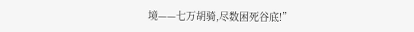境——七万胡骑,尽数困死谷底!”